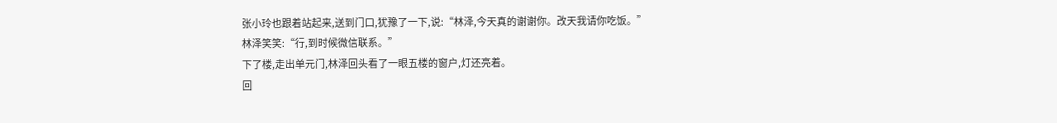张小玲也跟着站起来,送到门口,犹豫了一下,说:“林泽,今天真的谢谢你。改天我请你吃饭。”
林泽笑笑:“行,到时候微信联系。”
下了楼,走出单元门,林泽回头看了一眼五楼的窗户,灯还亮着。
回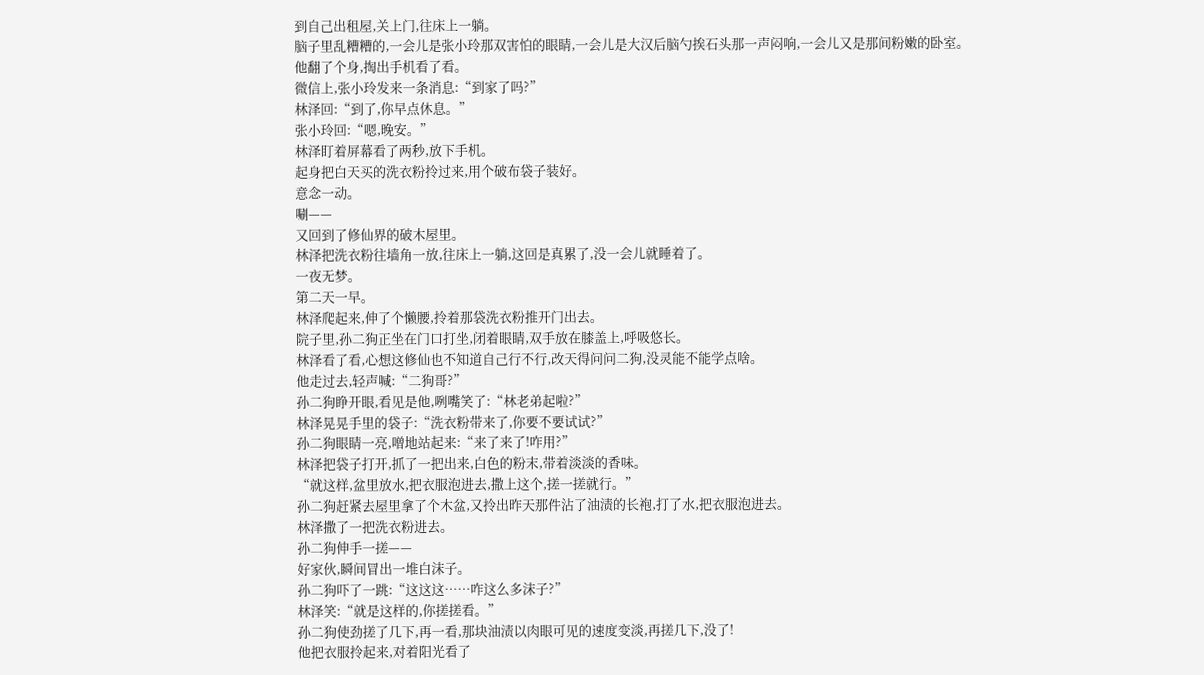到自己出租屋,关上门,往床上一躺。
脑子里乱糟糟的,一会儿是张小玲那双害怕的眼睛,一会儿是大汉后脑勺挨石头那一声闷响,一会儿又是那间粉嫩的卧室。
他翻了个身,掏出手机看了看。
微信上,张小玲发来一条消息:“到家了吗?”
林泽回:“到了,你早点休息。”
张小玲回:“嗯,晚安。”
林泽盯着屏幕看了两秒,放下手机。
起身把白天买的洗衣粉拎过来,用个破布袋子装好。
意念一动。
唰——
又回到了修仙界的破木屋里。
林泽把洗衣粉往墙角一放,往床上一躺,这回是真累了,没一会儿就睡着了。
一夜无梦。
第二天一早。
林泽爬起来,伸了个懒腰,拎着那袋洗衣粉推开门出去。
院子里,孙二狗正坐在门口打坐,闭着眼睛,双手放在膝盖上,呼吸悠长。
林泽看了看,心想这修仙也不知道自己行不行,改天得问问二狗,没灵能不能学点啥。
他走过去,轻声喊:“二狗哥?”
孙二狗睁开眼,看见是他,咧嘴笑了:“林老弟起啦?”
林泽晃晃手里的袋子:“洗衣粉带来了,你要不要试试?”
孙二狗眼睛一亮,噌地站起来:“来了来了!咋用?”
林泽把袋子打开,抓了一把出来,白色的粉末,带着淡淡的香味。
“就这样,盆里放水,把衣服泡进去,撒上这个,搓一搓就行。”
孙二狗赶紧去屋里拿了个木盆,又拎出昨天那件沾了油渍的长袍,打了水,把衣服泡进去。
林泽撒了一把洗衣粉进去。
孙二狗伸手一搓——
好家伙,瞬间冒出一堆白沫子。
孙二狗吓了一跳:“这这这……咋这么多沫子?”
林泽笑:“就是这样的,你搓搓看。”
孙二狗使劲搓了几下,再一看,那块油渍以肉眼可见的速度变淡,再搓几下,没了!
他把衣服拎起来,对着阳光看了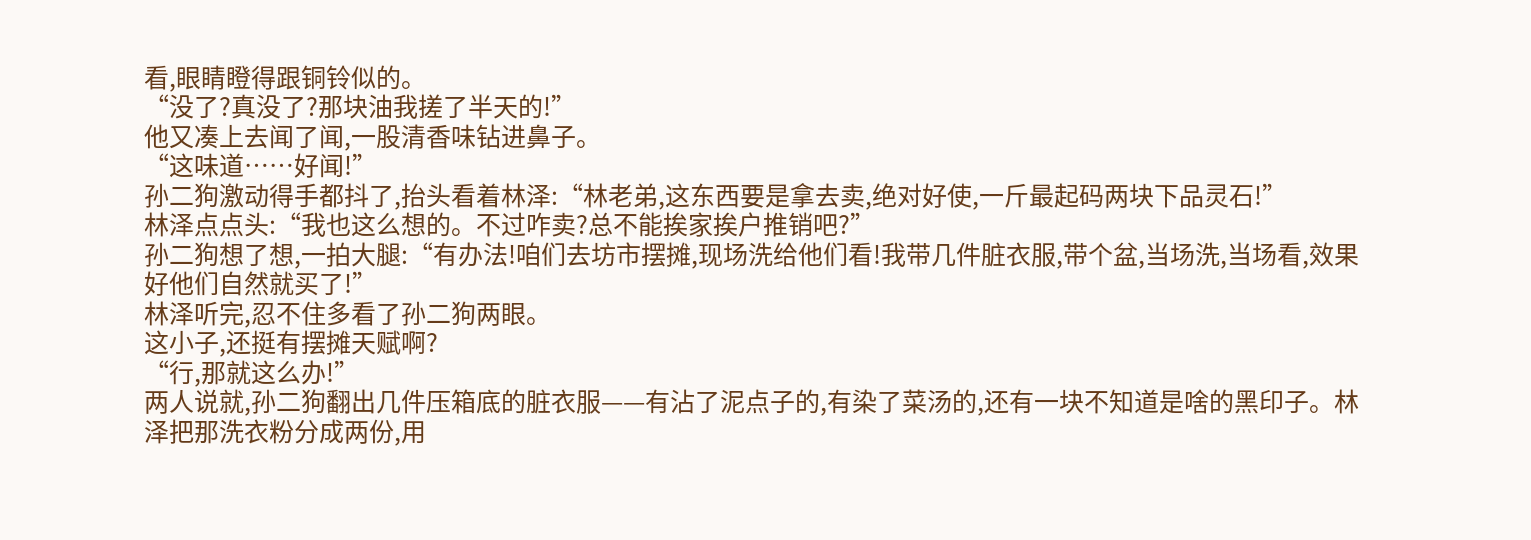看,眼睛瞪得跟铜铃似的。
“没了?真没了?那块油我搓了半天的!”
他又凑上去闻了闻,一股清香味钻进鼻子。
“这味道……好闻!”
孙二狗激动得手都抖了,抬头看着林泽:“林老弟,这东西要是拿去卖,绝对好使,一斤最起码两块下品灵石!”
林泽点点头:“我也这么想的。不过咋卖?总不能挨家挨户推销吧?”
孙二狗想了想,一拍大腿:“有办法!咱们去坊市摆摊,现场洗给他们看!我带几件脏衣服,带个盆,当场洗,当场看,效果好他们自然就买了!”
林泽听完,忍不住多看了孙二狗两眼。
这小子,还挺有摆摊天赋啊?
“行,那就这么办!”
两人说就,孙二狗翻出几件压箱底的脏衣服——有沾了泥点子的,有染了菜汤的,还有一块不知道是啥的黑印子。林泽把那洗衣粉分成两份,用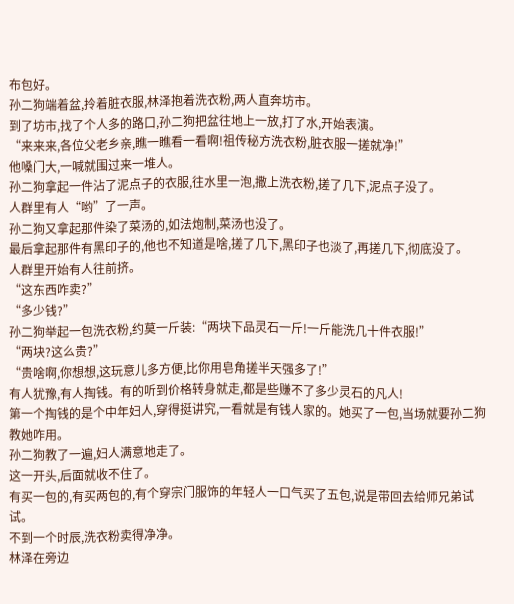布包好。
孙二狗端着盆,拎着脏衣服,林泽抱着洗衣粉,两人直奔坊市。
到了坊市,找了个人多的路口,孙二狗把盆往地上一放,打了水,开始表演。
“来来来,各位父老乡亲,瞧一瞧看一看啊!祖传秘方洗衣粉,脏衣服一搓就净!”
他嗓门大,一喊就围过来一堆人。
孙二狗拿起一件沾了泥点子的衣服,往水里一泡,撒上洗衣粉,搓了几下,泥点子没了。
人群里有人“哟”了一声。
孙二狗又拿起那件染了菜汤的,如法炮制,菜汤也没了。
最后拿起那件有黑印子的,他也不知道是啥,搓了几下,黑印子也淡了,再搓几下,彻底没了。
人群里开始有人往前挤。
“这东西咋卖?”
“多少钱?”
孙二狗举起一包洗衣粉,约莫一斤装:“两块下品灵石一斤!一斤能洗几十件衣服!”
“两块?这么贵?”
“贵啥啊,你想想,这玩意儿多方便,比你用皂角搓半天强多了!”
有人犹豫,有人掏钱。有的听到价格转身就走,都是些赚不了多少灵石的凡人!
第一个掏钱的是个中年妇人,穿得挺讲究,一看就是有钱人家的。她买了一包,当场就要孙二狗教她咋用。
孙二狗教了一遍,妇人满意地走了。
这一开头,后面就收不住了。
有买一包的,有买两包的,有个穿宗门服饰的年轻人一口气买了五包,说是带回去给师兄弟试试。
不到一个时辰,洗衣粉卖得净净。
林泽在旁边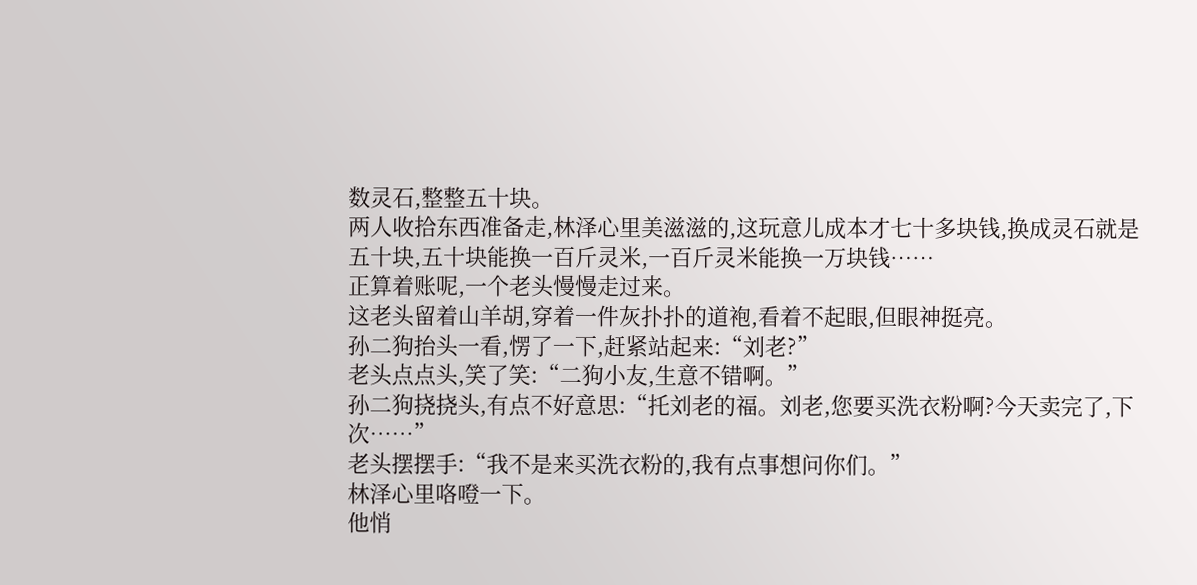数灵石,整整五十块。
两人收拾东西准备走,林泽心里美滋滋的,这玩意儿成本才七十多块钱,换成灵石就是五十块,五十块能换一百斤灵米,一百斤灵米能换一万块钱……
正算着账呢,一个老头慢慢走过来。
这老头留着山羊胡,穿着一件灰扑扑的道袍,看着不起眼,但眼神挺亮。
孙二狗抬头一看,愣了一下,赶紧站起来:“刘老?”
老头点点头,笑了笑:“二狗小友,生意不错啊。”
孙二狗挠挠头,有点不好意思:“托刘老的福。刘老,您要买洗衣粉啊?今天卖完了,下次……”
老头摆摆手:“我不是来买洗衣粉的,我有点事想问你们。”
林泽心里咯噔一下。
他悄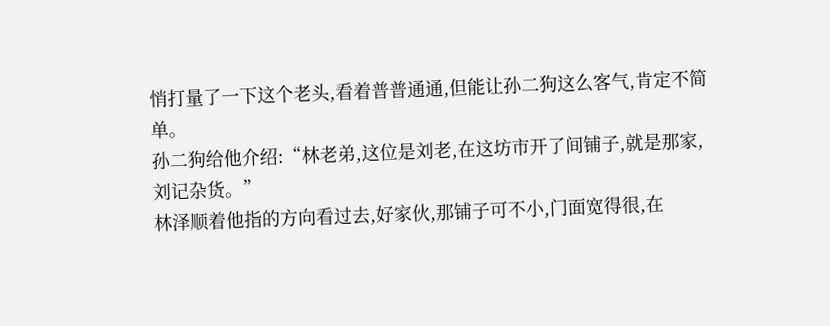悄打量了一下这个老头,看着普普通通,但能让孙二狗这么客气,肯定不简单。
孙二狗给他介绍:“林老弟,这位是刘老,在这坊市开了间铺子,就是那家,刘记杂货。”
林泽顺着他指的方向看过去,好家伙,那铺子可不小,门面宽得很,在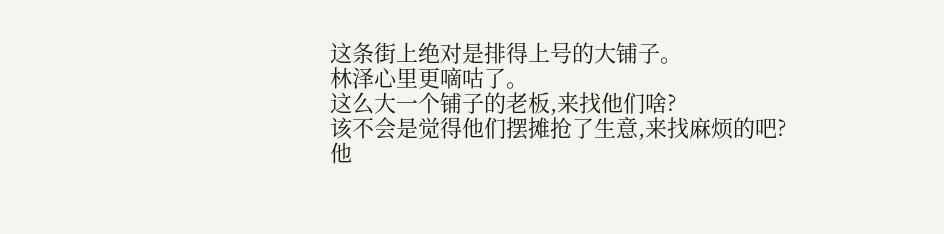这条街上绝对是排得上号的大铺子。
林泽心里更嘀咕了。
这么大一个铺子的老板,来找他们啥?
该不会是觉得他们摆摊抢了生意,来找麻烦的吧?
他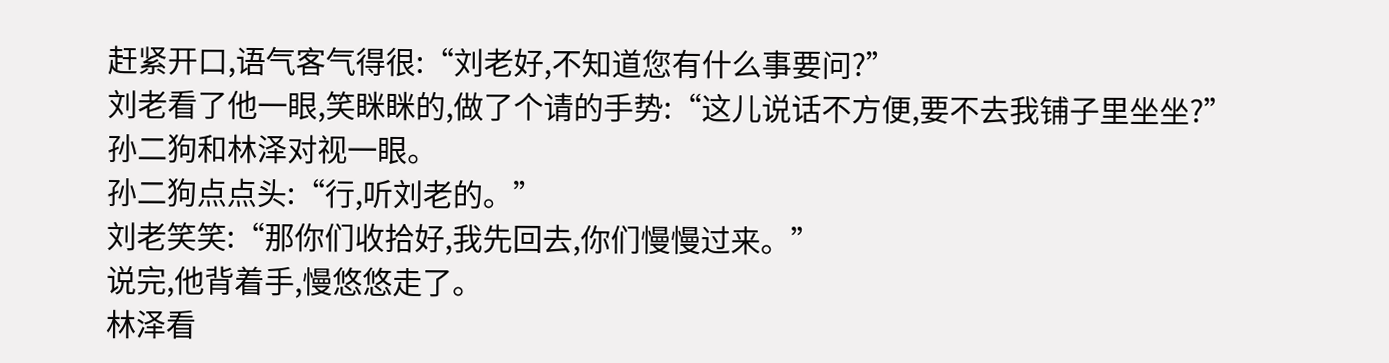赶紧开口,语气客气得很:“刘老好,不知道您有什么事要问?”
刘老看了他一眼,笑眯眯的,做了个请的手势:“这儿说话不方便,要不去我铺子里坐坐?”
孙二狗和林泽对视一眼。
孙二狗点点头:“行,听刘老的。”
刘老笑笑:“那你们收拾好,我先回去,你们慢慢过来。”
说完,他背着手,慢悠悠走了。
林泽看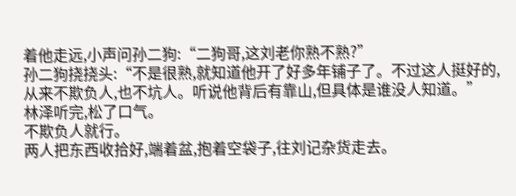着他走远,小声问孙二狗:“二狗哥,这刘老你熟不熟?”
孙二狗挠挠头:“不是很熟,就知道他开了好多年铺子了。不过这人挺好的,从来不欺负人,也不坑人。听说他背后有靠山,但具体是谁没人知道。”
林泽听完,松了口气。
不欺负人就行。
两人把东西收拾好,端着盆,抱着空袋子,往刘记杂货走去。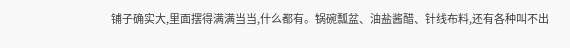铺子确实大,里面摆得满满当当,什么都有。锅碗瓢盆、油盐酱醋、针线布料,还有各种叫不出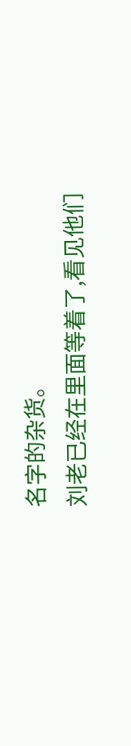名字的杂货。
刘老已经在里面等着了,看见他们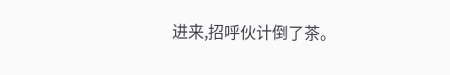进来,招呼伙计倒了茶。